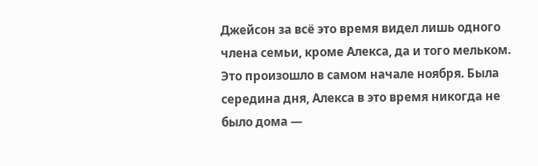Джейсон за всё это время видел лишь одного члена семьи, кроме Алекса, да и того мельком. Это произошло в самом начале ноября. Была середина дня, Алекса в это время никогда не было дома —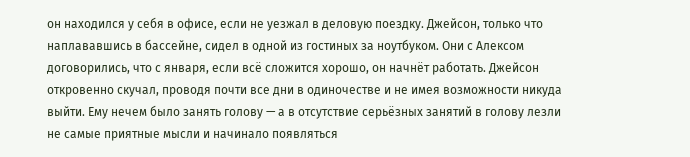он находился у себя в офисе, если не уезжал в деловую поездку. Джейсон, только что наплававшись в бассейне, сидел в одной из гостиных за ноутбуком. Они с Алексом договорились, что с января, если всё сложится хорошо, он начнёт работать. Джейсон откровенно скучал, проводя почти все дни в одиночестве и не имея возможности никуда выйти. Ему нечем было занять голову — а в отсутствие серьёзных занятий в голову лезли не самые приятные мысли и начинало появляться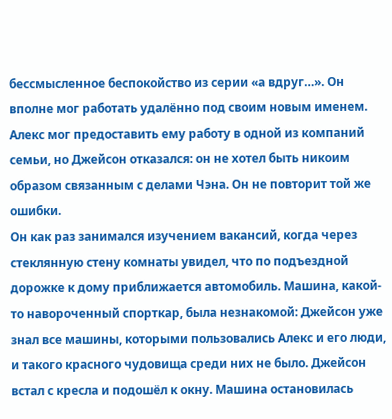бессмысленное беспокойство из серии «а вдруг…». Он вполне мог работать удалённо под своим новым именем. Алекс мог предоставить ему работу в одной из компаний семьи, но Джейсон отказался: он не хотел быть никоим образом связанным с делами Чэна. Он не повторит той же ошибки.
Он как раз занимался изучением вакансий, когда через стеклянную стену комнаты увидел, что по подъездной дорожке к дому приближается автомобиль. Машина, какой-то навороченный спорткар, была незнакомой: Джейсон уже знал все машины, которыми пользовались Алекс и его люди, и такого красного чудовища среди них не было. Джейсон встал с кресла и подошёл к окну. Машина остановилась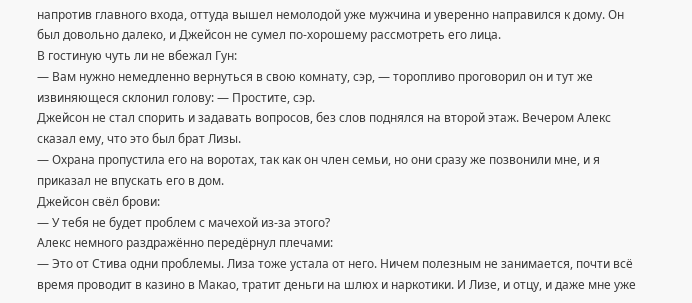напротив главного входа, оттуда вышел немолодой уже мужчина и уверенно направился к дому. Он был довольно далеко, и Джейсон не сумел по-хорошему рассмотреть его лица.
В гостиную чуть ли не вбежал Гун:
— Вам нужно немедленно вернуться в свою комнату, сэр, — торопливо проговорил он и тут же извиняющеся склонил голову: — Простите, сэр.
Джейсон не стал спорить и задавать вопросов, без слов поднялся на второй этаж. Вечером Алекс сказал ему, что это был брат Лизы.
— Охрана пропустила его на воротах, так как он член семьи, но они сразу же позвонили мне, и я приказал не впускать его в дом.
Джейсон свёл брови:
— У тебя не будет проблем с мачехой из-за этого?
Алекс немного раздражённо передёрнул плечами:
— Это от Стива одни проблемы. Лиза тоже устала от него. Ничем полезным не занимается, почти всё время проводит в казино в Макао, тратит деньги на шлюх и наркотики. И Лизе, и отцу, и даже мне уже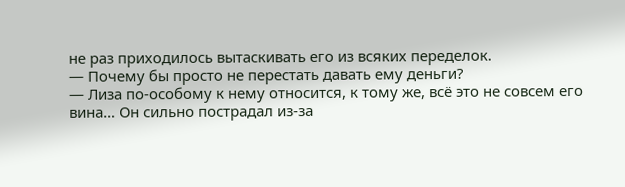не раз приходилось вытаскивать его из всяких переделок.
— Почему бы просто не перестать давать ему деньги?
— Лиза по-особому к нему относится, к тому же, всё это не совсем его вина… Он сильно пострадал из-за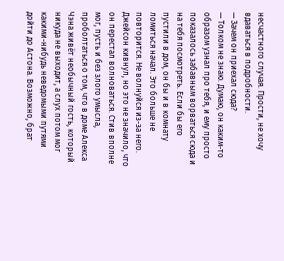несчастного случая. Прости, не хочу вдаваться в подробности.
— Зачем он приехал сюда?
— Толком не знаю. Думаю, он каким-то образом узнал про тебя, и ему просто показалось забавным ворваться сюда и на тебя посмотреть. Если бы его пустили в дом, он бы и в комнату ломиться начал. Это больше не повторится. Не волнуйся из-за него.
Джейсон кивнул, но это не значило, что он перестал волноваться. Стив вполне мог, пусть и без злого умысла, проболтаться о том, что в доме Алекса Чэна живёт необычный гость, который никуда не выходит, а слух потом мог какими-нибудь неведомыми путями дойти до Астона. Возможно, брат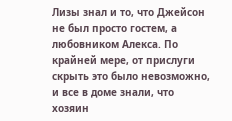Лизы знал и то, что Джейсон не был просто гостем, а любовником Алекса. По крайней мере, от прислуги скрыть это было невозможно, и все в доме знали, что хозяин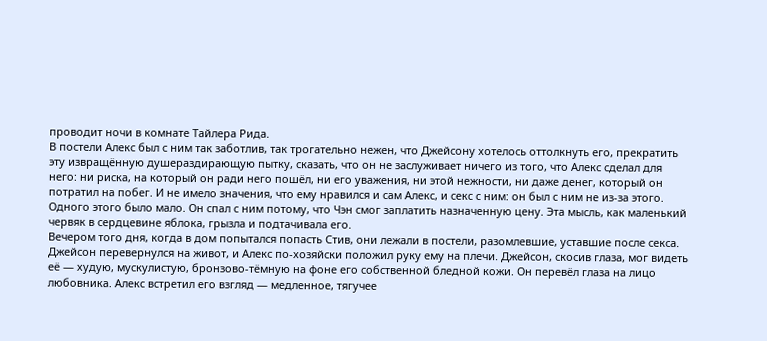проводит ночи в комнате Тайлера Рида.
В постели Алекс был с ним так заботлив, так трогательно нежен, что Джейсону хотелось оттолкнуть его, прекратить эту извращённую душераздирающую пытку, сказать, что он не заслуживает ничего из того, что Алекс сделал для него: ни риска, на который он ради него пошёл, ни его уважения, ни этой нежности, ни даже денег, который он потратил на побег. И не имело значения, что ему нравился и сам Алекс, и секс с ним: он был с ним не из-за этого. Одного этого было мало. Он спал с ним потому, что Чэн смог заплатить назначенную цену. Эта мысль, как маленький червяк в сердцевине яблока, грызла и подтачивала его.
Вечером того дня, когда в дом попытался попасть Стив, они лежали в постели, разомлевшие, уставшие после секса. Джейсон перевернулся на живот, и Алекс по-хозяйски положил руку ему на плечи. Джейсон, скосив глаза, мог видеть её — худую, мускулистую, бронзово-тёмную на фоне его собственной бледной кожи. Он перевёл глаза на лицо любовника. Алекс встретил его взгляд — медленное, тягучее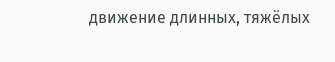движение длинных, тяжёлых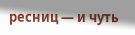ресниц — и чуть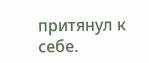притянул к себе.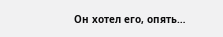Он хотел его, опять…